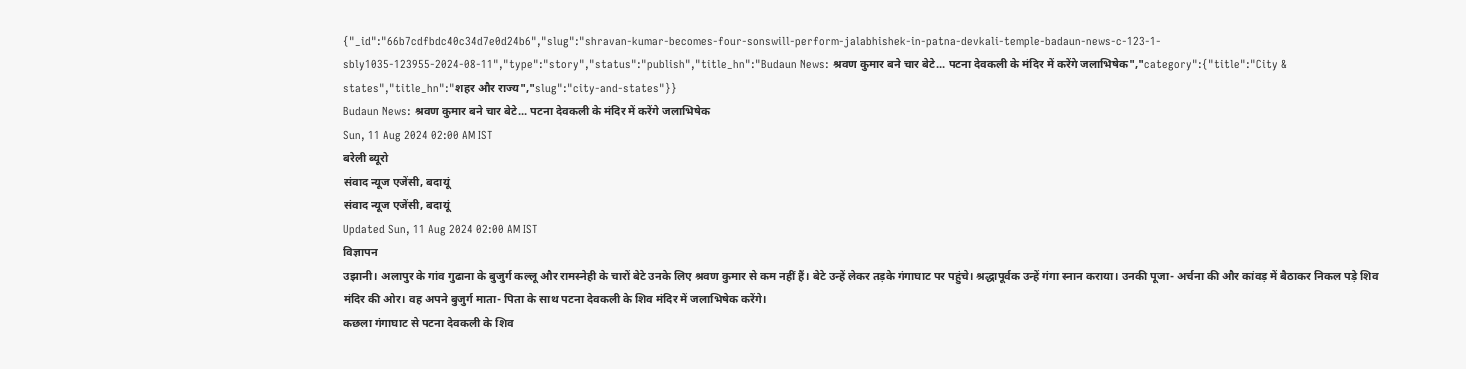{"_id":"66b7cdfbdc40c34d7e0d24b6","slug":"shravan-kumar-becomes-four-sonswill-perform-jalabhishek-in-patna-devkali-temple-badaun-news-c-123-1-sbly1035-123955-2024-08-11","type":"story","status":"publish","title_hn":"Budaun News: श्रवण कुमार बने चार बेटे... पटना देवकली के मंदिर में करेंगे जलाभिषेक","category":{"title":"City & states","title_hn":"शहर और राज्य","slug":"city-and-states"}}
Budaun News: श्रवण कुमार बने चार बेटे... पटना देवकली के मंदिर में करेंगे जलाभिषेक
Sun, 11 Aug 2024 02:00 AM IST
बरेली ब्यूरो
संवाद न्यूज एजेंसी, बदायूं
संवाद न्यूज एजेंसी, बदायूं
Updated Sun, 11 Aug 2024 02:00 AM IST
विज्ञापन
उझानी। अलापुर के गांव गुढाना के बुजुर्ग कल्लू और रामस्नेही के चारों बेटे उनके लिए श्रवण कुमार से कम नहीं हैं। बेटे उन्हें लेकर तड़के गंगाघाट पर पहुंचे। श्रद्धापूर्वक उन्हें गंगा स्नान कराया। उनकी पूजा- अर्चना की और कांवड़ में बैठाकर निकल पड़े शिव मंदिर की ओर। वह अपने बुजुर्ग माता- पिता के साथ पटना देवकली के शिव मंदिर में जलाभिषेक करेंगे।
कछला गंगाघाट से पटना देवकली के शिव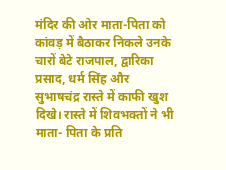मंदिर की ओर माता-पिता को कांवड़ में बैठाकर निकले उनके चारों बेटे राजपाल, द्वारिका प्रसाद, धर्म सिंह और सुभाषचंद्र रास्ते में काफी खुश दिखे। रास्ते में शिवभक्तों ने भी माता- पिता के प्रति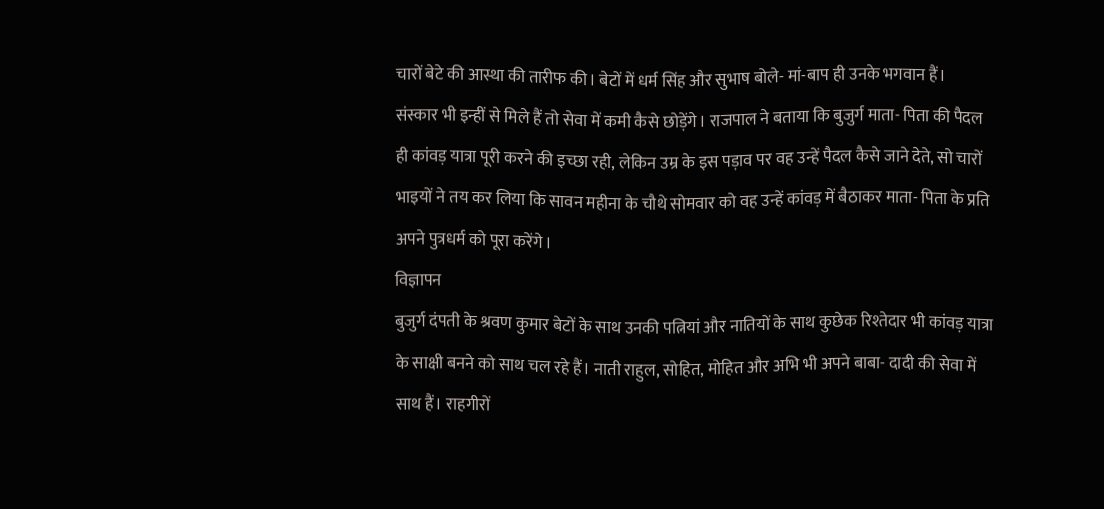चारों बेटे की आस्था की तारीफ की। बेटों में धर्म सिंह और सुभाष बोले- मां-बाप ही उनके भगवान हैं।
संस्कार भी इन्हीं से मिले हैं तो सेवा में कमी कैसे छोड़ेंगे। राजपाल ने बताया कि बुजुर्ग माता- पिता की पैदल ही कांवड़ यात्रा पूरी करने की इच्छा रही, लेकिन उम्र के इस पड़ाव पर वह उन्हें पैदल कैसे जाने देते, सो चारों भाइयों ने तय कर लिया कि सावन महीना के चौथे सोमवार को वह उन्हें कांवड़ में बैठाकर माता- पिता के प्रति अपने पुत्रधर्म को पूरा करेंगे।
विज्ञापन
बुजुर्ग दंपती के श्रवण कुमार बेटों के साथ उनकी पत्नियां और नातियों के साथ कुछेक रिश्तेदार भी कांवड़ यात्रा के साक्षी बनने को साथ चल रहे हैं। नाती राहुल, सोहित, मोहित और अभि भी अपने बाबा- दादी की सेवा में साथ हैं। राहगीरों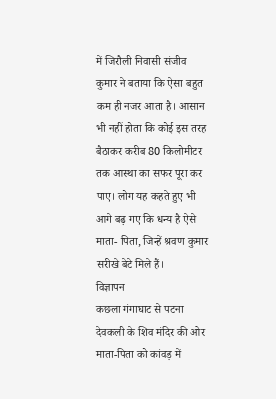में जिरौली निवासी संजीव कुमार ने बताया कि ऐसा बहुत कम ही नजर आता है। आसान भी नहीं होता कि कोई इस तरह बैठाकर करीब 80 किलोमीटर तक आस्था का सफर पूरा कर पाए। लोग यह कहते हुए भी आगे बढ़ गए कि धन्य है ऐसे माता- पिता, जिन्हें श्रवण कुमार सरीखे बेटे मिले हैं।
विज्ञापन
कछला गंगाघाट से पटना देवकली के शिव मंदिर की ओर माता-पिता को कांवड़ में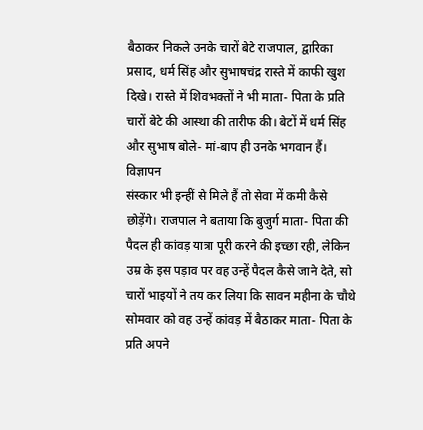बैठाकर निकले उनके चारों बेटे राजपाल, द्वारिका प्रसाद, धर्म सिंह और सुभाषचंद्र रास्ते में काफी खुश दिखे। रास्ते में शिवभक्तों ने भी माता- पिता के प्रति चारों बेटे की आस्था की तारीफ की। बेटों में धर्म सिंह और सुभाष बोले- मां-बाप ही उनके भगवान हैं।
विज्ञापन
संस्कार भी इन्हीं से मिले हैं तो सेवा में कमी कैसे छोड़ेंगे। राजपाल ने बताया कि बुजुर्ग माता- पिता की पैदल ही कांवड़ यात्रा पूरी करने की इच्छा रही, लेकिन उम्र के इस पड़ाव पर वह उन्हें पैदल कैसे जाने देते, सो चारों भाइयों ने तय कर लिया कि सावन महीना के चौथे सोमवार को वह उन्हें कांवड़ में बैठाकर माता- पिता के प्रति अपने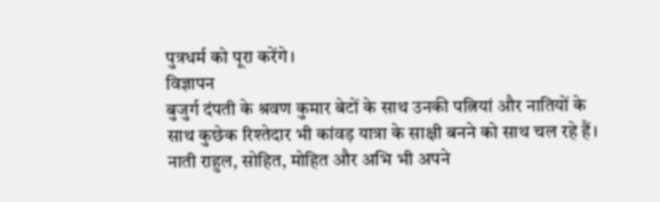पुत्रधर्म को पूरा करेंगे।
विज्ञापन
बुजुर्ग दंपती के श्रवण कुमार बेटों के साथ उनकी पत्नियां और नातियों के साथ कुछेक रिश्तेदार भी कांवड़ यात्रा के साक्षी बनने को साथ चल रहे हैं। नाती राहुल, सोहित, मोहित और अभि भी अपने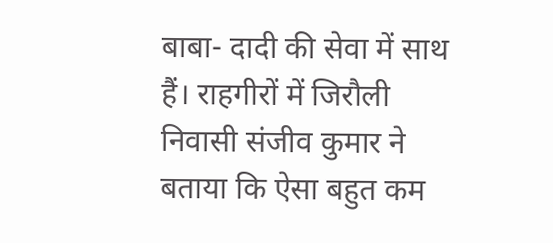बाबा- दादी की सेवा में साथ हैं। राहगीरों में जिरौली निवासी संजीव कुमार ने बताया कि ऐसा बहुत कम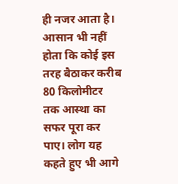ही नजर आता है। आसान भी नहीं होता कि कोई इस तरह बैठाकर करीब 80 किलोमीटर तक आस्था का सफर पूरा कर पाए। लोग यह कहते हुए भी आगे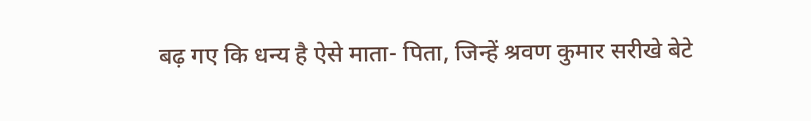बढ़ गए कि धन्य है ऐसे माता- पिता, जिन्हें श्रवण कुमार सरीखे बेटे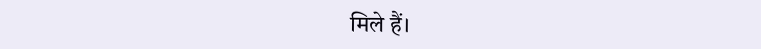मिले हैं।